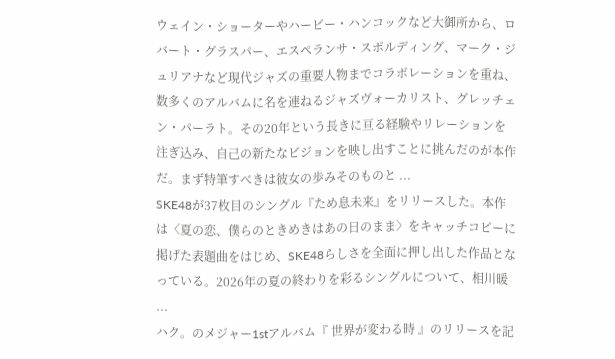ウェイン・ショーターやハービー・ハンコックなど大御所から、ロバート・グラスパー、エスペランサ・スポルディング、マーク・ジュリアナなど現代ジャズの重要人物までコラボレーションを重ね、数多くのアルバムに名を連ねるジャズヴォーカリスト、グレッチェン・パーラト。その20年という長きに亘る経験やリレーションを注ぎ込み、自己の新たなビジョンを映し出すことに挑んだのが本作だ。まず特筆すべきは彼女の歩みそのものと ...
SKE48が37枚目のシングル『ため息未来』をリリースした。本作は〈夏の恋、僕らのときめきはあの⽇のまま〉をキャッチコピーに掲げた表題曲をはじめ、SKE48らしさを全面に押し出した作品となっている。2026年の夏の終わりを彩るシングルについて、相川暖 ...
ハク。のメジャー1stアルバム『 世界が変わる時 』のリリースを記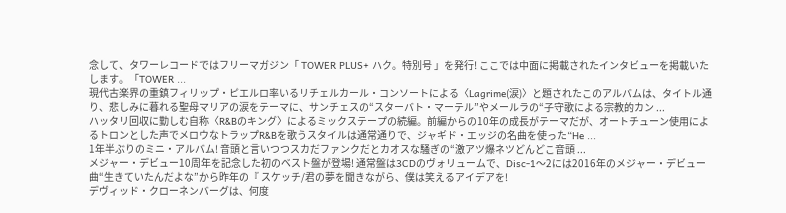念して、タワーレコードではフリーマガジン「 TOWER PLUS+ ハク。特別号 」を発行! ここでは中面に掲載されたインタビューを掲載いたします。「TOWER ...
現代古楽界の重鎮フィリップ・ピエルロ率いるリチェルカール・コンソートによる〈Lagrime(涙)〉と題されたこのアルバムは、タイトル通り、悲しみに暮れる聖母マリアの涙をテーマに、サンチェスの“スターバト・マーテル”やメールラの“子守歌による宗教的カン ...
ハッタリ回収に勤しむ自称〈R&Bのキング〉によるミックステープの続編。前編からの10年の成長がテーマだが、オートチューン使用によるトロンとした声でメロウなトラップR&Bを歌うスタイルは通常通りで、ジャギド・エッジの名曲を使った“He ...
1年半ぶりのミニ・アルバム! 音頭と言いつつスカだファンクだとカオスな騒ぎの“激アツ爆ネツどんどこ音頭 ...
メジャー・デビュー10周年を記念した初のベスト盤が登場! 通常盤は3CDのヴォリュームで、Disc-1〜2には2016年のメジャー・デビュー曲“生きていたんだよな”から昨年の『 スケッチ/君の夢を聞きながら、僕は笑えるアイデアを!
デヴィッド・クローネンバーグは、何度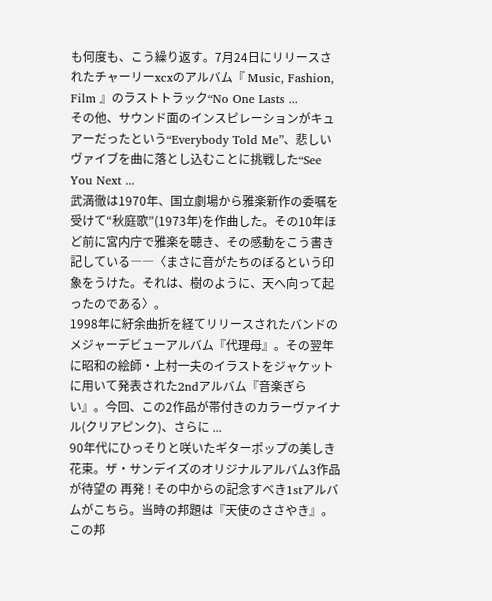も何度も、こう繰り返す。7月24日にリリースされたチャーリーxcxのアルバム『 Music, Fashion, Film 』のラストトラック“No One Lasts ...
その他、サウンド面のインスピレーションがキュアーだったという“Everybody Told Me”、悲しいヴァイブを曲に落とし込むことに挑戦した“See You Next ...
武満徹は1970年、国立劇場から雅楽新作の委嘱を受けて“秋庭歌”(1973年)を作曲した。その10年ほど前に宮内庁で雅楽を聴き、その感動をこう書き記している――〈まさに音がたちのぼるという印象をうけた。それは、樹のように、天へ向って起ったのである〉。
1998年に紆余曲折を経てリリースされたバンドのメジャーデビューアルバム『代理母』。その翌年に昭和の絵師・上村一夫のイラストをジャケットに用いて発表された2ndアルバム『音楽ぎらい』。今回、この2作品が帯付きのカラーヴァイナル(クリアピンク)、さらに ...
90年代にひっそりと咲いたギターポップの美しき花束。ザ・サンデイズのオリジナルアルバム3作品が待望の 再発 ! その中からの記念すべき1stアルバムがこちら。当時の邦題は『天使のささやき』。この邦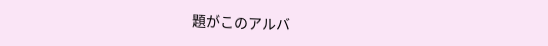題がこのアルバ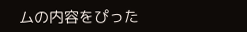ムの内容をぴった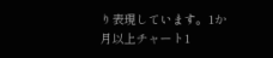り表現しています。1か月以上チャート1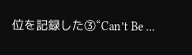位を記録した③“Can’t Be ...